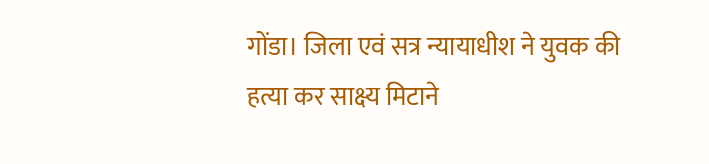गोंडा। जिला एवं सत्र न्यायाधीश ने युवक की हत्या कर साक्ष्य मिटाने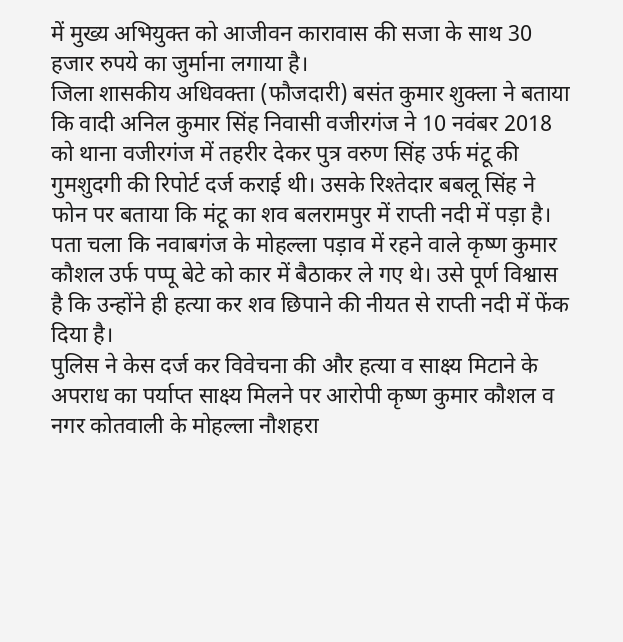में मुख्य अभियुक्त को आजीवन कारावास की सजा के साथ 30 हजार रुपये का जुर्माना लगाया है।
जिला शासकीय अधिवक्ता (फौजदारी) बसंत कुमार शुक्ला ने बताया कि वादी अनिल कुमार सिंह निवासी वजीरगंज ने 10 नवंबर 2018 को थाना वजीरगंज में तहरीर देकर पुत्र वरुण सिंह उर्फ मंटू की गुमशुदगी की रिपोर्ट दर्ज कराई थी। उसके रिश्तेदार बबलू सिंह ने फोन पर बताया कि मंटू का शव बलरामपुर में राप्ती नदी में पड़ा है। पता चला कि नवाबगंज के मोहल्ला पड़ाव में रहने वाले कृष्ण कुमार कौशल उर्फ पप्पू बेटे को कार में बैठाकर ले गए थे। उसे पूर्ण विश्वास है कि उन्होंने ही हत्या कर शव छिपाने की नीयत से राप्ती नदी में फेंक दिया है।
पुलिस ने केस दर्ज कर विवेचना की और हत्या व साक्ष्य मिटाने के अपराध का पर्याप्त साक्ष्य मिलने पर आरोपी कृष्ण कुमार कौशल व नगर कोतवाली के मोहल्ला नौशहरा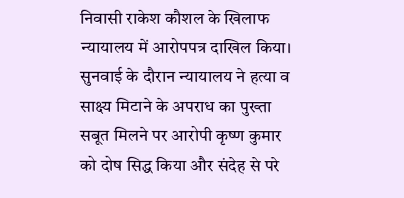निवासी राकेश कौशल के खिलाफ न्यायालय में आरोपपत्र दाखिल किया।
सुनवाई के दौरान न्यायालय ने हत्या व साक्ष्य मिटाने के अपराध का पुख्ता सबूत मिलने पर आरोपी कृष्ण कुमार को दोष सिद्ध किया और संदेह से परे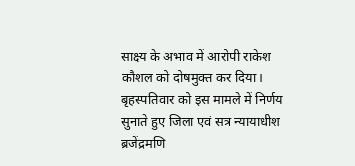साक्ष्य के अभाव में आरोपी राकेश कौशल को दोषमुक्त कर दिया। बृहस्पतिवार को इस मामले में निर्णय सुनाते हुए जिला एवं सत्र न्यायाधीश ब्रजेंद्रमणि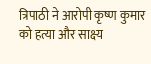त्रिपाठी ने आरोपी कृष्ण कुमार को हत्या और साक्ष्य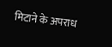मिटाने के अपराध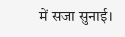में सजा सुनाई।